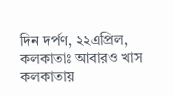দিন দর্পণ, ২২এপ্রিল, কলকাতাঃ আবারও খাস কলকাতায়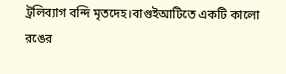ট্রলিব্যাগ বন্দি মৃতদেহ।বাগুইআটিতে একটি কালো রঙের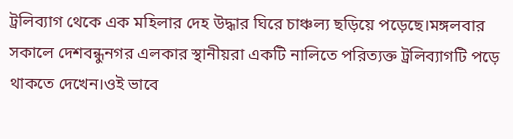ট্রলিব্যাগ থেকে এক মহিলার দেহ উদ্ধার ঘিরে চাঞ্চল্য ছড়িয়ে পড়েছে।মঙ্গলবার সকালে দেশবন্ধুনগর এলকার স্থানীয়রা একটি নালিতে পরিত্যক্ত ট্রলিব্যাগটি পড়ে থাকতে দেখেন।ওই ভাবে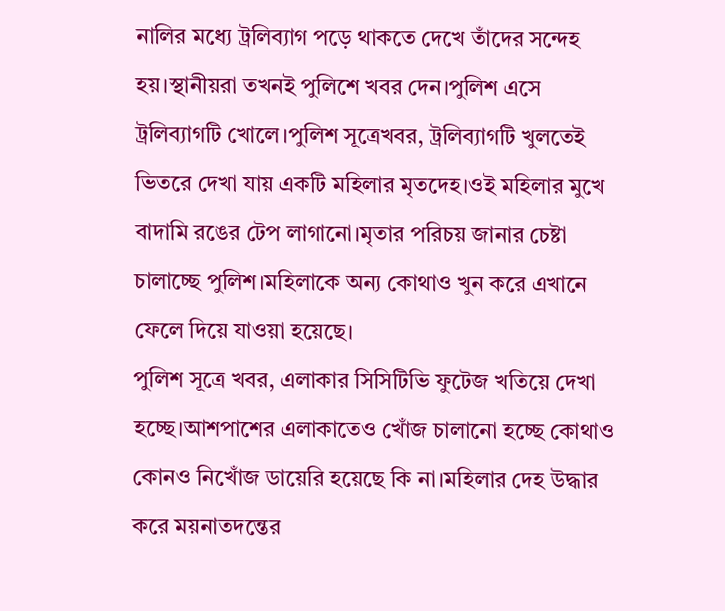নালির মধ্যে ট্রলিব্যাগ পড়ে থাকতে দেখে তাঁদের সন্দেহ হয়।স্থানীয়রা তখনই পুলিশে খবর দেন।পুলিশ এসে ট্রলিব্যাগটি খোলে।পুলিশ সূত্রেখবর, ট্রলিব্যাগটি খুলতেই ভিতরে দেখা যায় একটি মহিলার মৃতদেহ।ওই মহিলার মুখে বাদামি রঙের টেপ লাগানো।মৃতার পরিচয় জানার চেষ্টা চালাচ্ছে পুলিশ।মহিলাকে অন্য কোথাও খুন করে এখানে ফেলে দিয়ে যাওয়া হয়েছে।
পুলিশ সূত্রে খবর, এলাকার সিসিটিভি ফুটেজ খতিয়ে দেখা হচ্ছে।আশপাশের এলাকাতেও খোঁজ চালানো হচ্ছে কোথাও কোনও নিখোঁজ ডায়েরি হয়েছে কি না।মহিলার দেহ উদ্ধার করে ময়নাতদন্তের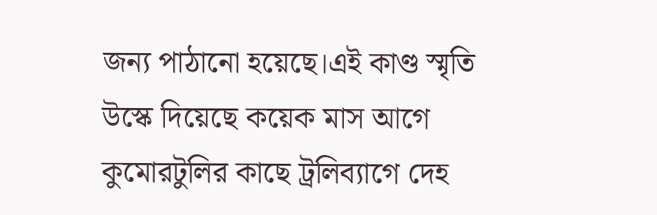জন্য পাঠানো হয়েছে।এই কাণ্ড স্মৃতি উস্কে দিয়েছে কয়েক মাস আগে কুমোরটুলির কাছে ট্রলিব্যাগে দেহ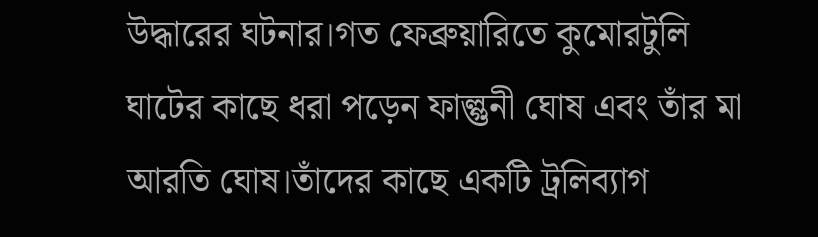উদ্ধারের ঘটনার।গত ফেব্রুয়ারিতে কুমোরটুলি ঘাটের কাছে ধরা পড়েন ফাল্গুনী ঘোষ এবং তাঁর মা আরতি ঘোষ।তাঁদের কাছে একটি ট্রলিব্যাগ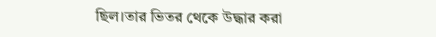ছিল।তার ভিতর থেকে উদ্ধার করা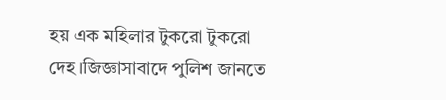হয় এক মহিলার টুকরো টুকরো দেহ।জিজ্ঞাসাবাদে পুলিশ জানতে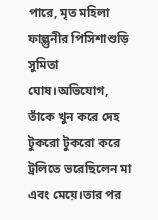পারে, মৃত মহিলা ফাল্গুনীর পিসিশাশুড়ি সুমিতা ঘোষ।অভিযোগ, তাঁকে খুন করে দেহ টুকরো টুকরো করে ট্রলিতে ভরেছিলেন মা এবং মেয়ে।তার পর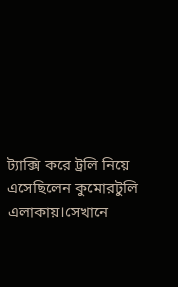ট্যাক্সি করে ট্রলি নিয়ে এসেছিলেন কুমোরটুলি এলাকায়।সেখানে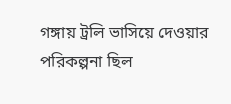গঙ্গায় ট্রলি ভাসিয়ে দেওয়ার পরিকল্পনা ছিল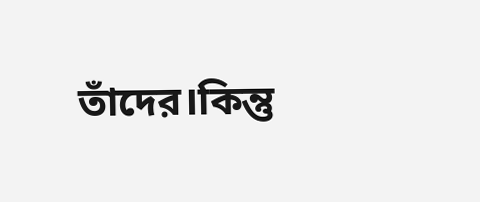তাঁদের।কিন্তু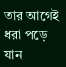তার আগেই ধরা পড়ে যান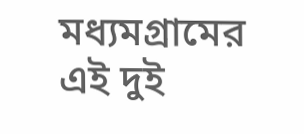মধ্যমগ্রামের এই দুই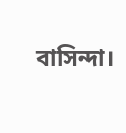বাসিন্দা।